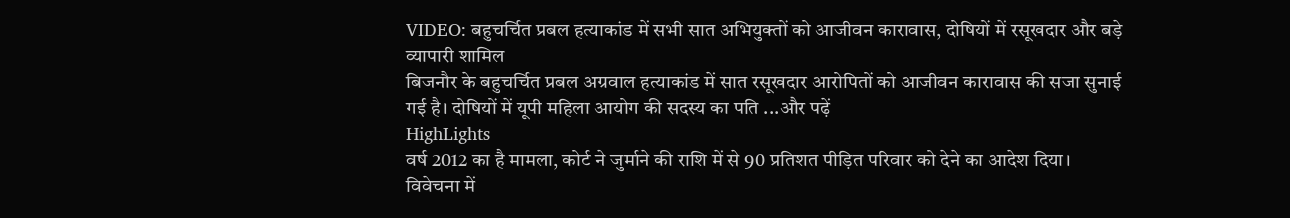VIDEO: बहुचर्चित प्रबल हत्याकांड में सभी सात अभियुक्तों को आजीवन कारावास, दोषियों में रसूखदार और बड़े व्यापारी शामिल
बिजनौर के बहुचर्चित प्रबल अग्रवाल हत्याकांड में सात रसूखदार आरोपितों को आजीवन कारावास की सजा सुनाई गई है। दोषियों में यूपी महिला आयोग की सदस्य का पति ...और पढ़ें
HighLights
वर्ष 2012 का है मामला, कोर्ट ने जुर्माने की राशि में से 90 प्रतिशत पीड़ित परिवार को देने का आदेश दिया।
विवेचना में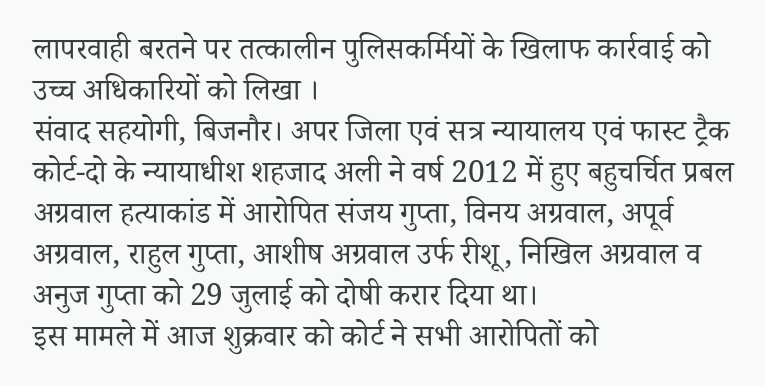लापरवाही बरतने पर तत्कालीन पुलिसकर्मियों के खिलाफ कार्रवाई को उच्च अधिकारियों को लिखा ।
संवाद सहयोगी, बिजनौर। अपर जिला एवं सत्र न्यायालय एवं फास्ट ट्रैक कोर्ट-दो के न्यायाधीश शहजाद अली ने वर्ष 2012 में हुए बहुचर्चित प्रबल अग्रवाल हत्याकांड में आरोपित संजय गुप्ता, विनय अग्रवाल, अपूर्व अग्रवाल, राहुल गुप्ता, आशीष अग्रवाल उर्फ रीशू, निखिल अग्रवाल व अनुज गुप्ता को 29 जुलाई को दोषी करार दिया था।
इस मामले में आज शुक्रवार को कोर्ट ने सभी आरोपितों को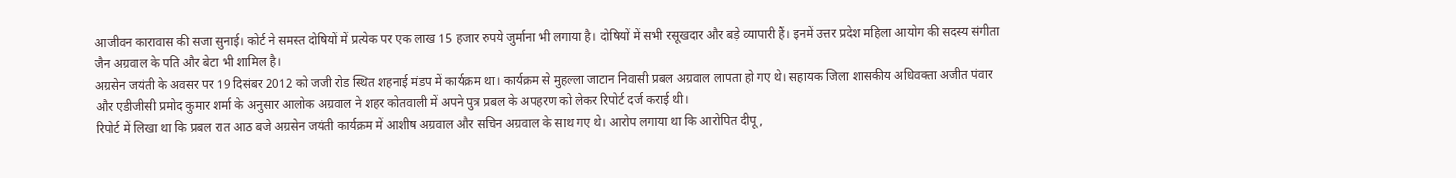आजीवन कारावास की सजा सुनाई। कोर्ट ने समस्त दोषियों में प्रत्येक पर एक लाख 15 हजार रुपये जुर्माना भी लगाया है। दोषियों में सभी रसूखदार और बड़े व्यापारी हैं। इनमें उत्तर प्रदेश महिला आयोग की सदस्य संगीता जैन अग्रवाल के पति और बेटा भी शामिल है।
अग्रसेन जयंती के अवसर पर 19 दिसंबर 2012 को जजी रोड स्थित शहनाई मंडप में कार्यक्रम था। कार्यक्रम से मुहल्ला जाटान निवासी प्रबल अग्रवाल लापता हो गए थे। सहायक जिला शासकीय अधिवक्ता अजीत पंवार और एडीजीसी प्रमोद कुमार शर्मा के अनुसार आलोक अग्रवाल ने शहर कोतवाली में अपने पुत्र प्रबल के अपहरण को लेकर रिपोर्ट दर्ज कराई थी।
रिपोर्ट में लिखा था कि प्रबल रात आठ बजे अग्रसेन जयंती कार्यक्रम में आशीष अग्रवाल और सचिन अग्रवाल के साथ गए थे। आरोप लगाया था कि आरोपित दीपू,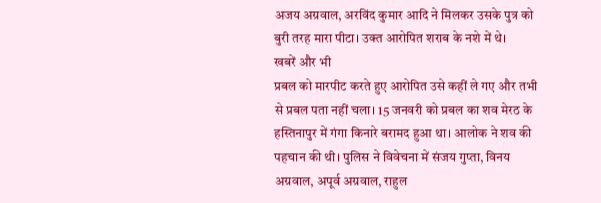अजय अग्रवाल, अरविंद कुमार आदि ने मिलकर उसके पुत्र को बुरी तरह मारा पीटा। उक्त आरोपित शराब के नशे में थे।
खबरें और भी
प्रबल को मारपीट करते हुए आरोपित उसे कहीं ले गए और तभी से प्रबल पता नहीं चला। 15 जनवरी को प्रबल का शव मेरठ के हस्तिनापुर में गंगा किनारे बरामद हुआ था। आलोक ने शव की पहचान की थी। पुलिस ने विवेचना में संजय गुप्ता, विनय अग्रवाल, अपूर्व अग्रवाल, राहुल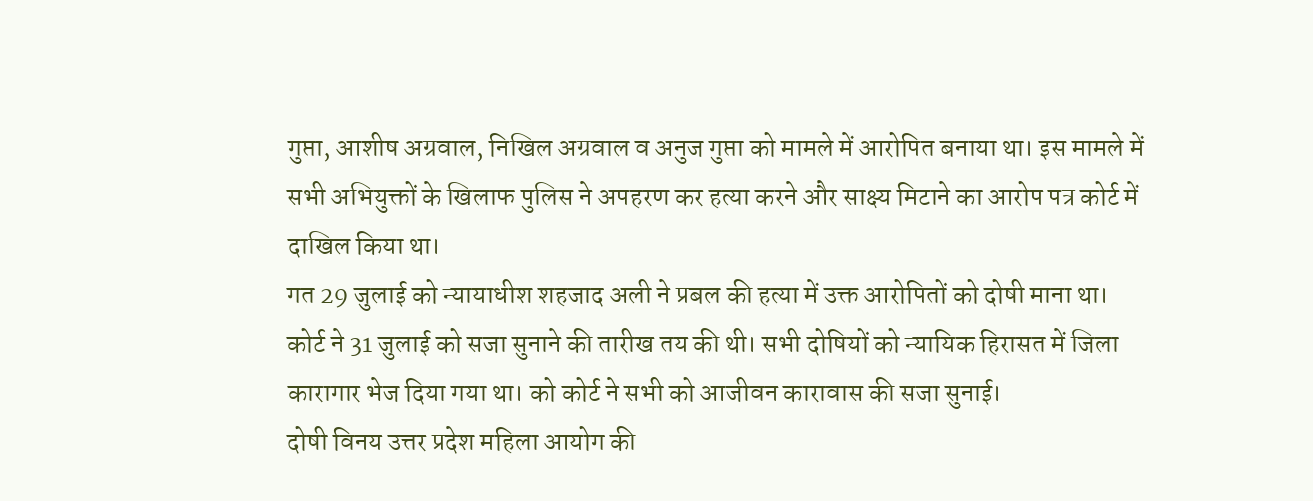गुप्ता, आशीष अग्रवाल, निखिल अग्रवाल व अनुज गुप्ता को मामले में आरोपित बनाया था। इस मामले में सभी अभियुक्तों के खिलाफ पुलिस ने अपहरण कर हत्या करने और साक्ष्य मिटाने का आरोप पत्र कोर्ट में दाखिल किया था।
गत 29 जुलाई को न्यायाधीश शहजाद अली ने प्रबल की हत्या में उक्त आरोपितों को दोषी माना था। कोर्ट ने 31 जुलाई को सजा सुनाने की तारीख तय की थी। सभी दोषियों को न्यायिक हिरासत में जिला कारागार भेज दिया गया था। को कोर्ट ने सभी को आजीवन कारावास की सजा सुनाई।
दोषी विनय उत्तर प्रदेश महिला आयोग की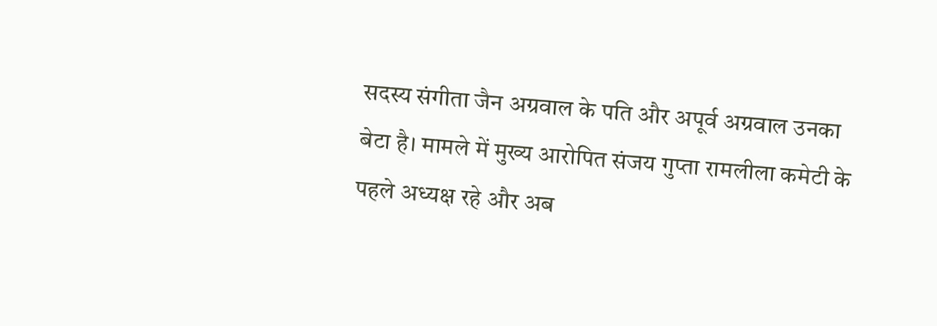सदस्य संगीता जैन अग्रवाल के पति और अपूर्व अग्रवाल उनका बेटा है। मामले में मुख्य आरोपित संजय गुप्ता रामलीला कमेटी के पहले अध्यक्ष रहे और अब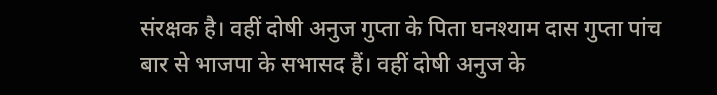संरक्षक है। वहीं दोषी अनुज गुप्ता के पिता घनश्याम दास गुप्ता पांच बार से भाजपा के सभासद हैं। वहीं दोषी अनुज के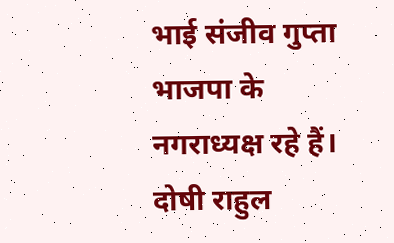भाई संजीव गुप्ता भाजपा के नगराध्यक्ष रहे हैं। दोषी राहुल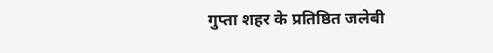गुप्ता शहर के प्रतिष्ठित जलेबी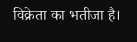विक्रेता का भतीजा है।